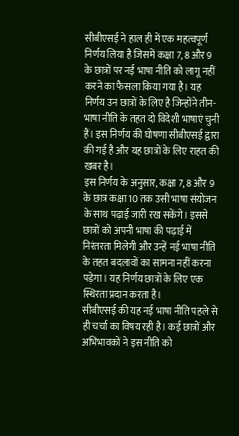सीबीएसई ने हाल ही में एक महत्वपूर्ण निर्णय लिया है जिसमें कक्षा 7, 8 और 9 के छात्रों पर नई भाषा नीति को लागू नहीं करने का फैसला किया गया है। यह निर्णय उन छात्रों के लिए है जिन्होंने तीन-भाषा नीति के तहत दो विदेशी भाषाएं चुनी हैं। इस निर्णय की घोषणा सीबीएसई द्वारा की गई है और यह छात्रों के लिए राहत की खबर है।
इस निर्णय के अनुसार, कक्षा 7, 8 और 9 के छात्र कक्षा 10 तक उसी भाषा संयोजन के साथ पढ़ाई जारी रख सकेंगे। इससे छात्रों को अपनी भाषा की पढ़ाई में निरंतरता मिलेगी और उन्हें नई भाषा नीति के तहत बदलावों का सामना नहीं करना पड़ेगा। यह निर्णय छात्रों के लिए एक स्थिरता प्रदान करता है।
सीबीएसई की यह नई भाषा नीति पहले से ही चर्चा का विषय रही है। कई छात्रों और अभिभावकों ने इस नीति को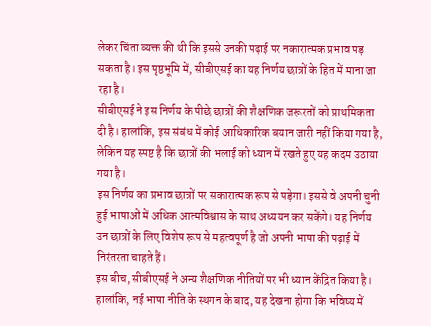लेकर चिंता व्यक्त की थी कि इससे उनकी पढ़ाई पर नकारात्मक प्रभाव पड़ सकता है। इस पृष्ठभूमि में, सीबीएसई का यह निर्णय छात्रों के हित में माना जा रहा है।
सीबीएसई ने इस निर्णय के पीछे छात्रों की शैक्षणिक जरूरतों को प्राथमिकता दी है। हालांकि, इस संबंध में कोई आधिकारिक बयान जारी नहीं किया गया है, लेकिन यह स्पष्ट है कि छात्रों की भलाई को ध्यान में रखते हुए यह कदम उठाया गया है।
इस निर्णय का प्रभाव छात्रों पर सकारात्मक रूप से पड़ेगा। इससे वे अपनी चुनी हुई भाषाओं में अधिक आत्मविश्वास के साथ अध्ययन कर सकेंगे। यह निर्णय उन छात्रों के लिए विशेष रूप से महत्वपूर्ण है जो अपनी भाषा की पढ़ाई में निरंतरता चाहते हैं।
इस बीच, सीबीएसई ने अन्य शैक्षणिक नीतियों पर भी ध्यान केंद्रित किया है। हालांकि, नई भाषा नीति के स्थगन के बाद, यह देखना होगा कि भविष्य में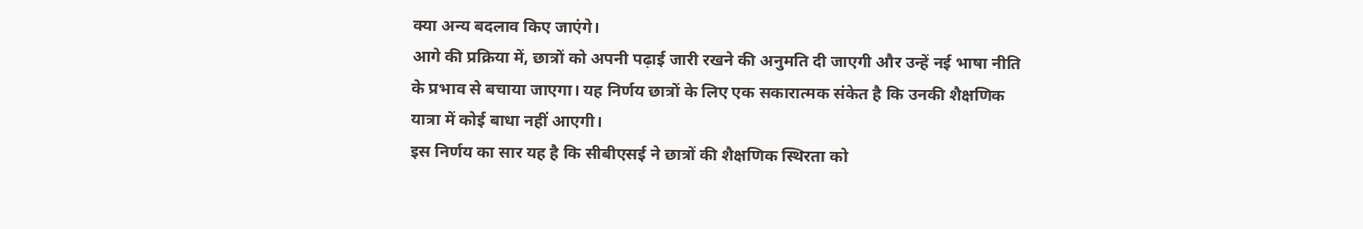क्या अन्य बदलाव किए जाएंगे।
आगे की प्रक्रिया में, छात्रों को अपनी पढ़ाई जारी रखने की अनुमति दी जाएगी और उन्हें नई भाषा नीति के प्रभाव से बचाया जाएगा। यह निर्णय छात्रों के लिए एक सकारात्मक संकेत है कि उनकी शैक्षणिक यात्रा में कोई बाधा नहीं आएगी।
इस निर्णय का सार यह है कि सीबीएसई ने छात्रों की शैक्षणिक स्थिरता को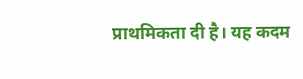प्राथमिकता दी है। यह कदम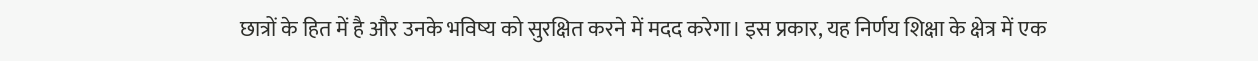छात्रों के हित में है और उनके भविष्य को सुरक्षित करने में मदद करेगा। इस प्रकार, यह निर्णय शिक्षा के क्षेत्र में एक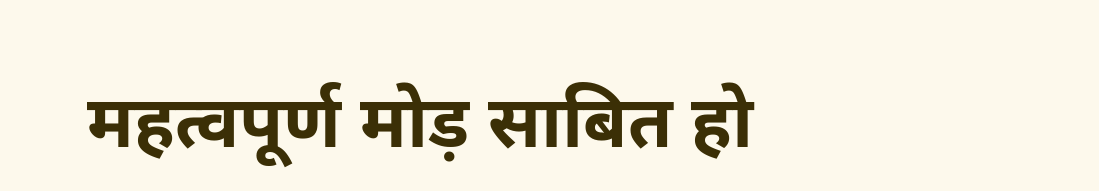महत्वपूर्ण मोड़ साबित हो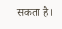सकता है।